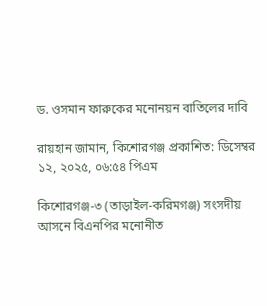ড. ওসমান ফারুকের মনোনয়ন বাতিলের দাবি

রায়হান জামান, কিশোরগঞ্জ প্রকাশিত: ডিসেম্বর ১২, ২০২৫, ০৬:৫৪ পিএম

কিশোরগঞ্জ-৩ (তাড়াইল-করিমগঞ্জ) সংসদীয় আসনে বিএনপির মনোনীত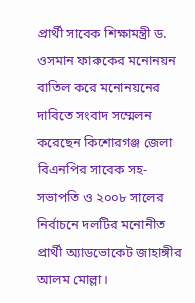প্রার্থী সাবেক শিক্ষামন্ত্রী ড. ওসমান ফারুকের মনোনয়ন বাতিল করে মনোনয়নের দাবিতে সংবাদ সম্মেলন করেছেন কিশোরগঞ্জ জেলা বিএনপির সাবেক সহ-সভাপতি ও ২০০৮ সালের নির্বাচনে দলটির মনোনীত প্রার্থী অ্যাডভোকেট জাহাঙ্গীর আলম মোল্লা।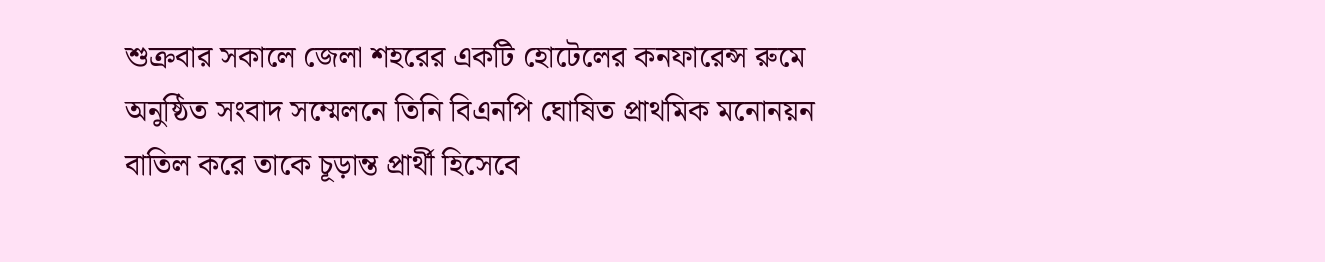শুক্রবার সকালে জেলা শহরের একটি হোটেলের কনফারেন্স রুমে অনুষ্ঠিত সংবাদ সম্মেলনে তিনি বিএনপি ঘোষিত প্রাথমিক মনোনয়ন বাতিল করে তাকে চূড়ান্ত প্রার্থী হিসেবে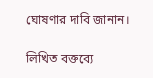ঘোষণার দাবি জানান।

লিখিত বক্তব্যে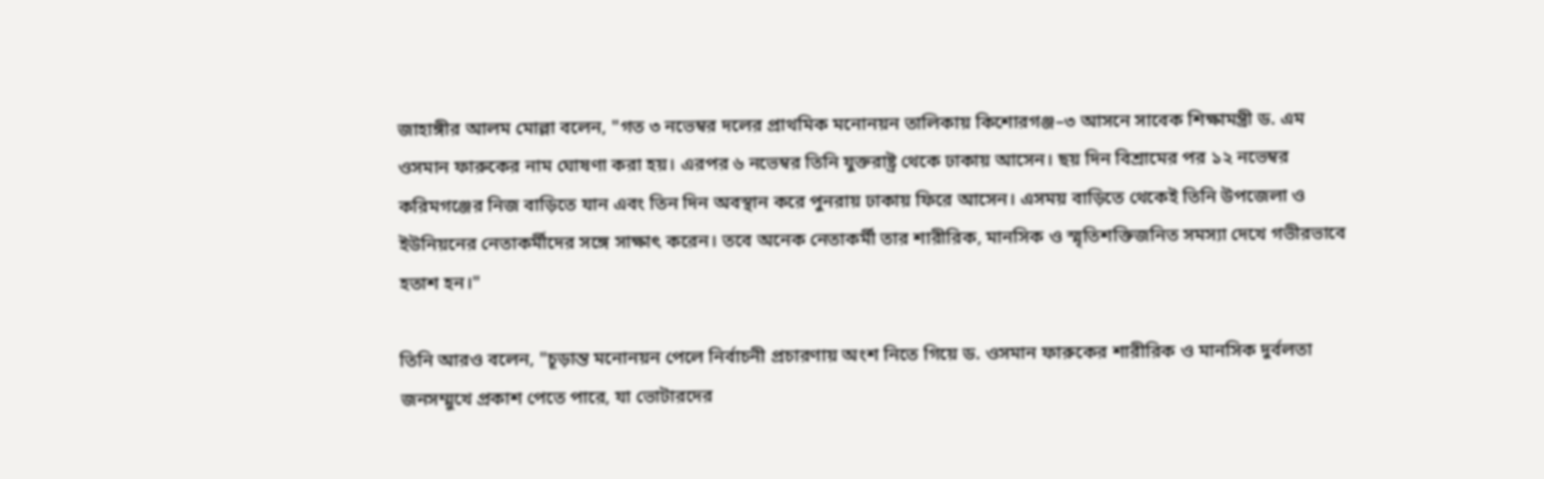জাহাঙ্গীর আলম মোল্লা বলেন, "গত ৩ নভেম্বর দলের প্রাথমিক মনোনয়ন তালিকায় কিশোরগঞ্জ–৩ আসনে সাবেক শিক্ষামন্ত্রী ড. এম ওসমান ফারুকের নাম ঘোষণা করা হয়। এরপর ৬ নভেম্বর তিনি যুক্তরাষ্ট্র থেকে ঢাকায় আসেন। ছয় দিন বিশ্রামের পর ১২ নভেম্বর করিমগঞ্জের নিজ বাড়িতে যান এবং তিন দিন অবস্থান করে পুনরায় ঢাকায় ফিরে আসেন। এসময় বাড়িতে থেকেই তিনি উপজেলা ও ইউনিয়নের নেতাকর্মীদের সঙ্গে সাক্ষাৎ করেন। তবে অনেক নেতাকর্মী তার শারীরিক, মানসিক ও স্মৃতিশক্তিজনিত সমস্যা দেখে গভীরভাবে হতাশ হন।"

তিনি আরও বলেন, "চূড়ান্ত মনোনয়ন পেলে নির্বাচনী প্রচারণায় অংশ নিতে গিয়ে ড. ওসমান ফারুকের শারীরিক ও মানসিক দুর্বলতা জনসম্মুখে প্রকাশ পেতে পারে, যা ভোটারদের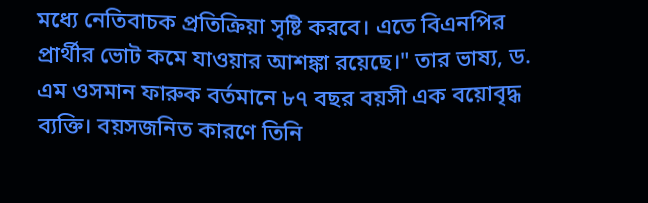মধ্যে নেতিবাচক প্রতিক্রিয়া সৃষ্টি করবে। এতে বিএনপির প্রার্থীর ভোট কমে যাওয়ার আশঙ্কা রয়েছে।" তার ভাষ্য, ড. এম ওসমান ফারুক বর্তমানে ৮৭ বছর বয়সী এক বয়োবৃদ্ধ ব্যক্তি। বয়সজনিত কারণে তিনি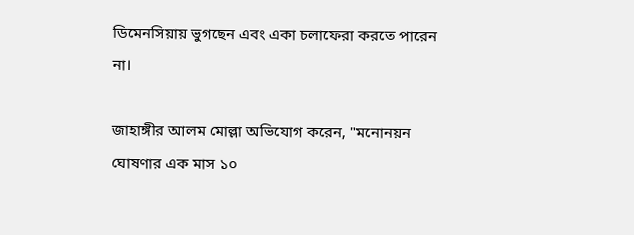ডিমেনসিয়ায় ভুগছেন এবং একা চলাফেরা করতে পারেন না।

জাহাঙ্গীর আলম মোল্লা অভিযোগ করেন, "মনোনয়ন ঘোষণার এক মাস ১০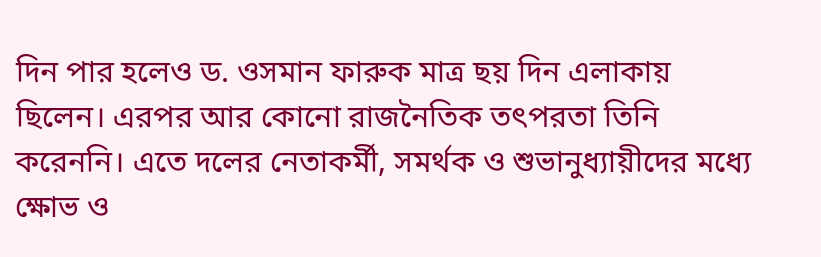দিন পার হলেও ড. ওসমান ফারুক মাত্র ছয় দিন এলাকায় ছিলেন। এরপর আর কোনো রাজনৈতিক তৎপরতা তিনি করেননি। এতে দলের নেতাকর্মী, সমর্থক ও শুভানুধ্যায়ীদের মধ্যে ক্ষোভ ও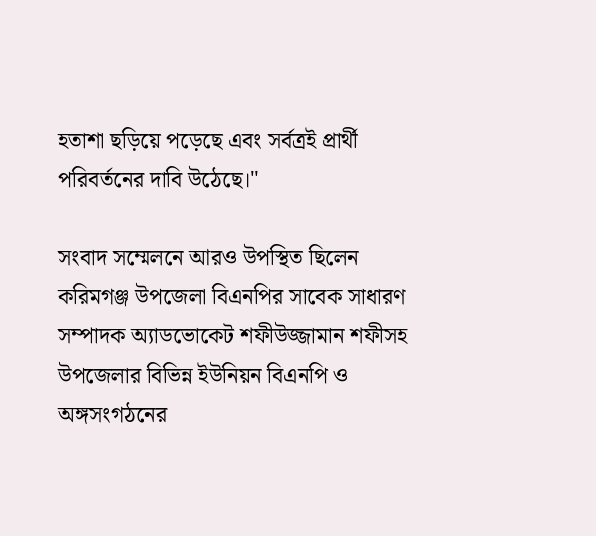হতাশা ছড়িয়ে পড়েছে এবং সর্বত্রই প্রার্থী পরিবর্তনের দাবি উঠেছে।"

সংবাদ সম্মেলনে আরও উপস্থিত ছিলেন করিমগঞ্জ উপজেলা বিএনপির সাবেক সাধারণ সম্পাদক অ্যাডভোকেট শফীউজ্জামান শফীসহ উপজেলার বিভিন্ন ইউনিয়ন বিএনপি ও অঙ্গসংগঠনের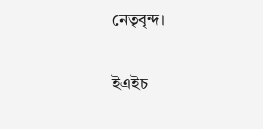নেতৃবৃন্দ।

ইএইচ